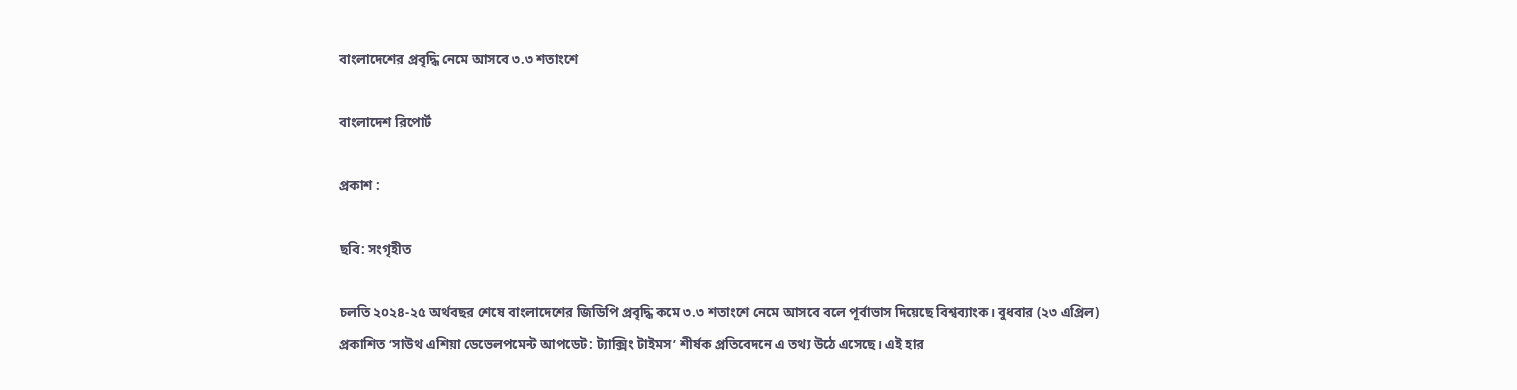বাংলাদেশের প্রবৃদ্ধি নেমে আসবে ৩.৩ শতাংশে

বাংলাদেশ রিপোর্ট

প্রকাশ :

ছবি: সংগৃহীত

চলতি ২০২৪-২৫ অর্থবছর শেষে বাংলাদেশের জিডিপি প্রবৃদ্ধি কমে ৩.৩ শতাংশে নেমে আসবে বলে পূর্বাভাস দিয়েছে বিশ্বব্যাংক। বুধবার (২৩ এপ্রিল) প্রকাশিত ‘সাউথ এশিয়া ডেভেলপমেন্ট আপডেট: ট্যাক্সিং টাইমস’ শীর্ষক প্রতিবেদনে এ তথ্য উঠে এসেছে। এই হার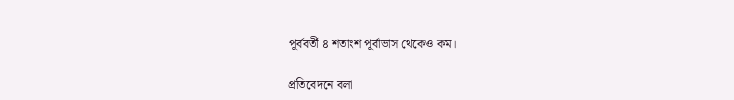পূর্ববর্তী ৪ শতাংশ পূর্বাভাস থেকেও কম।

প্রতিবেদনে বলা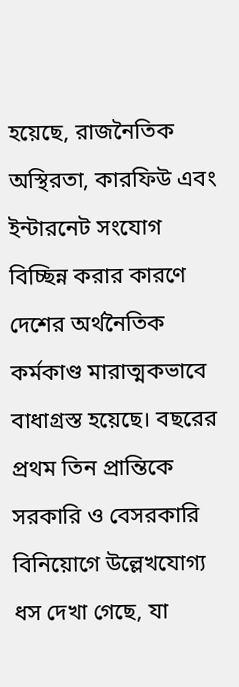হয়েছে, রাজনৈতিক অস্থিরতা, কারফিউ এবং ইন্টারনেট সংযোগ বিচ্ছিন্ন করার কারণে দেশের অর্থনৈতিক কর্মকাণ্ড মারাত্মকভাবে বাধাগ্রস্ত হয়েছে। বছরের প্রথম তিন প্রান্তিকে সরকারি ও বেসরকারি বিনিয়োগে উল্লেখযোগ্য ধস দেখা গেছে, যা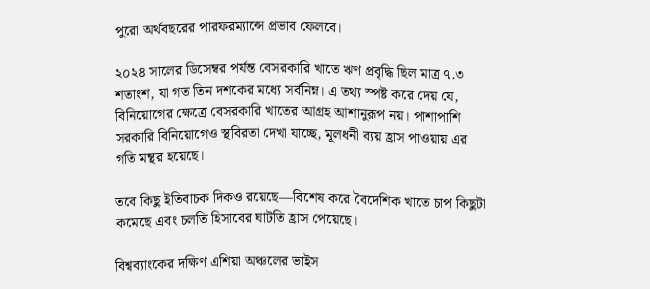পুরো অর্থবছরের পারফরম্যান্সে প্রভাব ফেলবে।

২০২৪ সালের ডিসেম্বর পর্যন্ত বেসরকারি খাতে ঋণ প্রবৃদ্ধি ছিল মাত্র ৭.৩ শতাংশ, যা গত তিন দশকের মধ্যে সর্বনিম্ন। এ তথ্য স্পষ্ট করে দেয় যে, বিনিয়োগের ক্ষেত্রে বেসরকারি খাতের আগ্রহ আশানুরূপ নয়। পাশাপাশি সরকারি বিনিয়োগেও স্থবিরতা দেখা যাচ্ছে, মূলধনী ব্যয় হ্রাস পাওয়ায় এর গতি মন্থর হয়েছে।

তবে কিছু ইতিবাচক দিকও রয়েছে—বিশেষ করে বৈদেশিক খাতে চাপ কিছুটা কমেছে এবং চলতি হিসাবের ঘাটতি হ্রাস পেয়েছে।

বিশ্বব্যাংকের দক্ষিণ এশিয়া অঞ্চলের ভাইস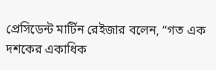প্রেসিডেন্ট মার্টিন রেইজার বলেন, “গত এক দশকের একাধিক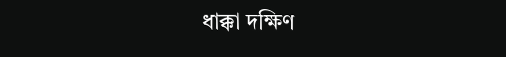ধাক্কা দক্ষিণ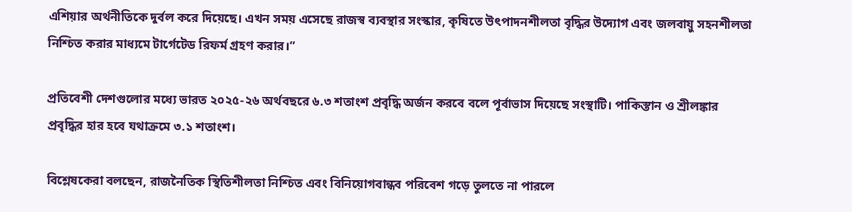এশিয়ার অর্থনীতিকে দুর্বল করে দিয়েছে। এখন সময় এসেছে রাজস্ব ব্যবস্থার সংস্কার, কৃষিতে উৎপাদনশীলতা বৃদ্ধির উদ্যোগ এবং জলবায়ু সহনশীলতা নিশ্চিত করার মাধ্যমে টার্গেটেড রিফর্ম গ্রহণ করার।”

প্রতিবেশী দেশগুলোর মধ্যে ভারত ২০২৫-২৬ অর্থবছরে ৬.৩ শতাংশ প্রবৃদ্ধি অর্জন করবে বলে পূর্বাভাস দিয়েছে সংস্থাটি। পাকিস্তান ও শ্রীলঙ্কার প্রবৃদ্ধির হার হবে যথাক্রমে ৩.১ শতাংশ।

বিশ্লেষকেরা বলছেন, রাজনৈতিক স্থিতিশীলতা নিশ্চিত এবং বিনিয়োগবান্ধব পরিবেশ গড়ে তুলতে না পারলে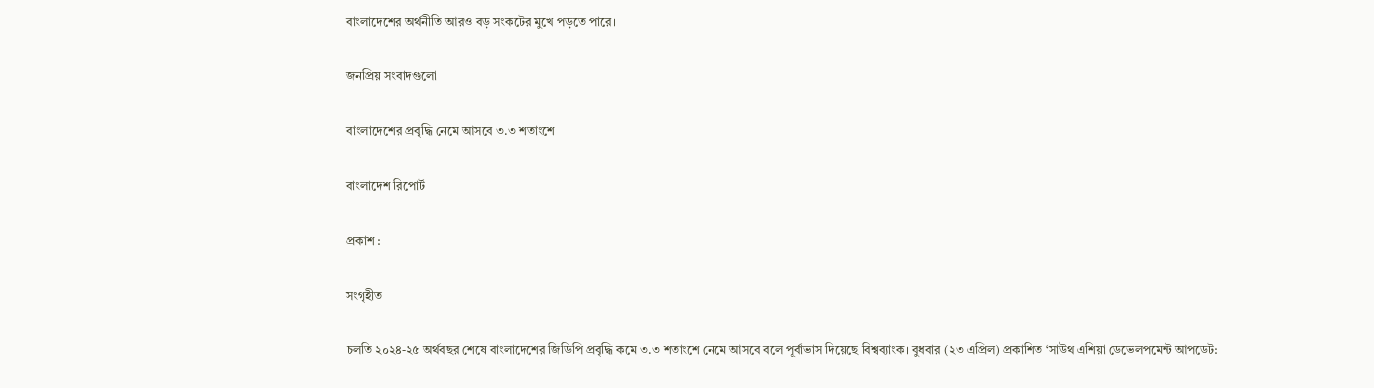বাংলাদেশের অর্থনীতি আরও বড় সংকটের মুখে পড়তে পারে।

জনপ্রিয় সংবাদগুলো

বাংলাদেশের প্রবৃদ্ধি নেমে আসবে ৩.৩ শতাংশে

বাংলাদেশ রিপোর্ট

প্রকাশ :

সংগৃহীত

চলতি ২০২৪-২৫ অর্থবছর শেষে বাংলাদেশের জিডিপি প্রবৃদ্ধি কমে ৩.৩ শতাংশে নেমে আসবে বলে পূর্বাভাস দিয়েছে বিশ্বব্যাংক। বুধবার (২৩ এপ্রিল) প্রকাশিত ‘সাউথ এশিয়া ডেভেলপমেন্ট আপডেট: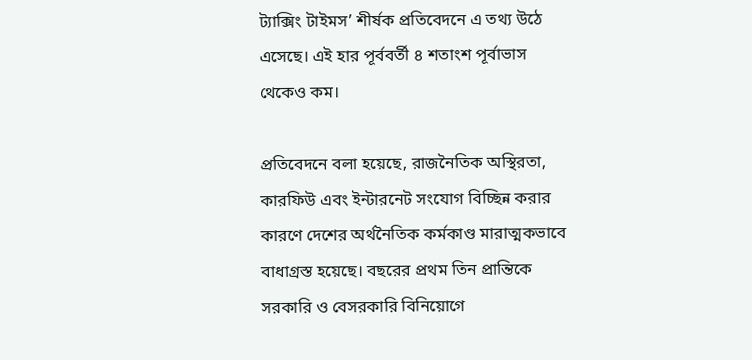ট্যাক্সিং টাইমস’ শীর্ষক প্রতিবেদনে এ তথ্য উঠে এসেছে। এই হার পূর্ববর্তী ৪ শতাংশ পূর্বাভাস থেকেও কম।

প্রতিবেদনে বলা হয়েছে, রাজনৈতিক অস্থিরতা, কারফিউ এবং ইন্টারনেট সংযোগ বিচ্ছিন্ন করার কারণে দেশের অর্থনৈতিক কর্মকাণ্ড মারাত্মকভাবে বাধাগ্রস্ত হয়েছে। বছরের প্রথম তিন প্রান্তিকে সরকারি ও বেসরকারি বিনিয়োগে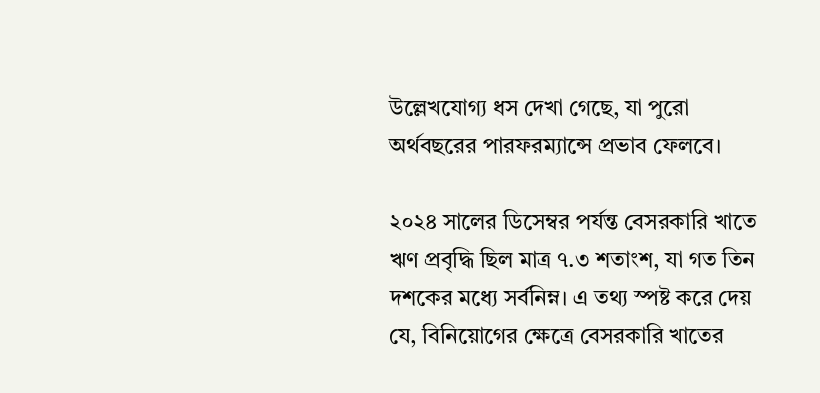উল্লেখযোগ্য ধস দেখা গেছে, যা পুরো অর্থবছরের পারফরম্যান্সে প্রভাব ফেলবে।

২০২৪ সালের ডিসেম্বর পর্যন্ত বেসরকারি খাতে ঋণ প্রবৃদ্ধি ছিল মাত্র ৭.৩ শতাংশ, যা গত তিন দশকের মধ্যে সর্বনিম্ন। এ তথ্য স্পষ্ট করে দেয় যে, বিনিয়োগের ক্ষেত্রে বেসরকারি খাতের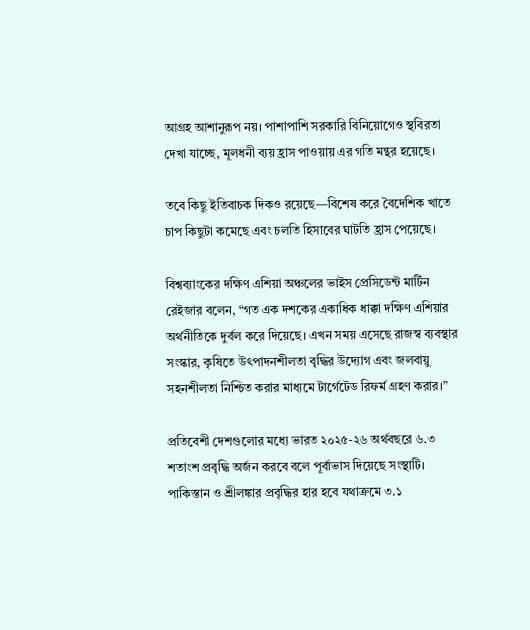আগ্রহ আশানুরূপ নয়। পাশাপাশি সরকারি বিনিয়োগেও স্থবিরতা দেখা যাচ্ছে, মূলধনী ব্যয় হ্রাস পাওয়ায় এর গতি মন্থর হয়েছে।

তবে কিছু ইতিবাচক দিকও রয়েছে—বিশেষ করে বৈদেশিক খাতে চাপ কিছুটা কমেছে এবং চলতি হিসাবের ঘাটতি হ্রাস পেয়েছে।

বিশ্বব্যাংকের দক্ষিণ এশিয়া অঞ্চলের ভাইস প্রেসিডেন্ট মার্টিন রেইজার বলেন, “গত এক দশকের একাধিক ধাক্কা দক্ষিণ এশিয়ার অর্থনীতিকে দুর্বল করে দিয়েছে। এখন সময় এসেছে রাজস্ব ব্যবস্থার সংস্কার, কৃষিতে উৎপাদনশীলতা বৃদ্ধির উদ্যোগ এবং জলবায়ু সহনশীলতা নিশ্চিত করার মাধ্যমে টার্গেটেড রিফর্ম গ্রহণ করার।”

প্রতিবেশী দেশগুলোর মধ্যে ভারত ২০২৫-২৬ অর্থবছরে ৬.৩ শতাংশ প্রবৃদ্ধি অর্জন করবে বলে পূর্বাভাস দিয়েছে সংস্থাটি। পাকিস্তান ও শ্রীলঙ্কার প্রবৃদ্ধির হার হবে যথাক্রমে ৩.১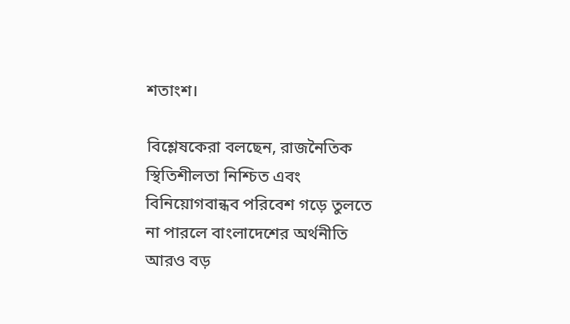শতাংশ।

বিশ্লেষকেরা বলছেন, রাজনৈতিক স্থিতিশীলতা নিশ্চিত এবং বিনিয়োগবান্ধব পরিবেশ গড়ে তুলতে না পারলে বাংলাদেশের অর্থনীতি আরও বড়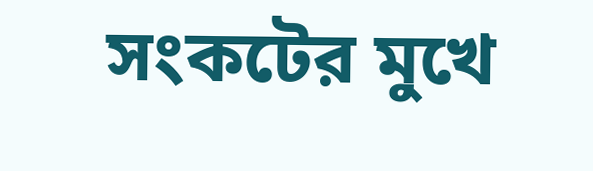সংকটের মুখে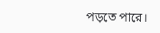পড়তে পারে।